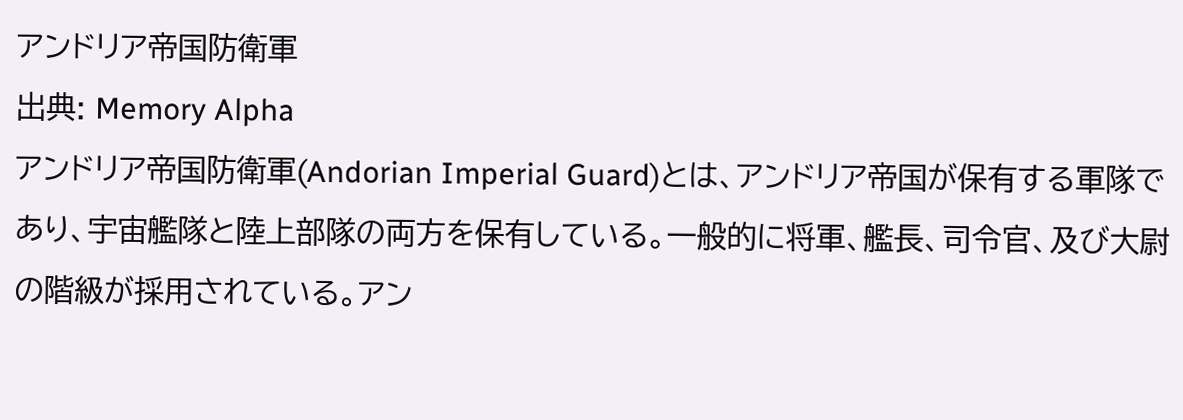アンドリア帝国防衛軍
出典: Memory Alpha
アンドリア帝国防衛軍(Andorian Imperial Guard)とは、アンドリア帝国が保有する軍隊であり、宇宙艦隊と陸上部隊の両方を保有している。一般的に将軍、艦長、司令官、及び大尉の階級が採用されている。アン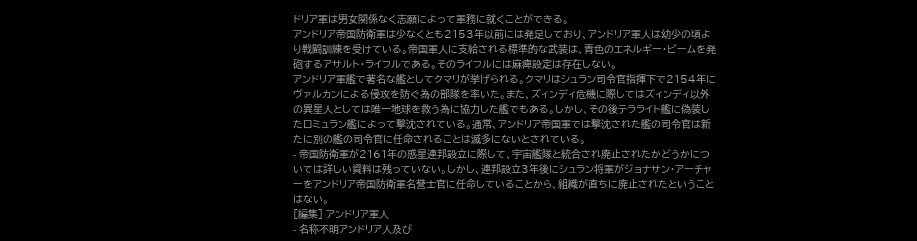ドリア軍は男女関係なく志願によって軍務に就くことができる。
アンドリア帝国防衛軍は少なくとも2153年以前には発足しており、アンドリア軍人は幼少の頃より戦闘訓練を受けている。帝国軍人に支給される標準的な武装は、青色のエネルギー・ビームを発砲するアサルト・ライフルである。そのライフルには麻痺設定は存在しない。
アンドリア軍艦で著名な艦としてクマリが挙げられる。クマリはシュラン司令官指揮下で2154年にヴァルカンによる侵攻を防ぐ為の部隊を率いた。また、ズィンディ危機に際してはズィンディ以外の異星人としては唯一地球を救う為に協力した艦でもある。しかし、その後テラライト艦に偽装したロミュラン艦によって撃沈されている。通常、アンドリア帝国軍では撃沈された艦の司令官は新たに別の艦の司令官に任命されることは滅多にないとされている。
- 帝国防衛軍が2161年の惑星連邦設立に際して、宇宙艦隊と統合され廃止されたかどうかについては詳しい資料は残っていない。しかし、連邦設立3年後にシュラン将軍がジョナサン・アーチャーをアンドリア帝国防衛軍名誉士官に任命していることから、組織が直ちに廃止されたということはない。
[編集] アンドリア軍人
- 名称不明アンドリア人及び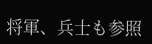将軍、兵士も参照